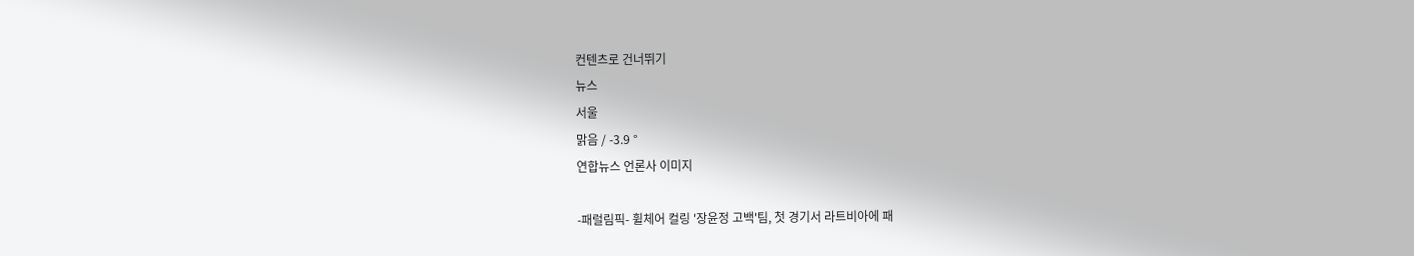컨텐츠로 건너뛰기
뉴스
서울
맑음 / -3.9 °
연합뉴스 언론사 이미지

-패럴림픽- 휠체어 컬링 '장윤정 고백'팀, 첫 경기서 라트비아에 패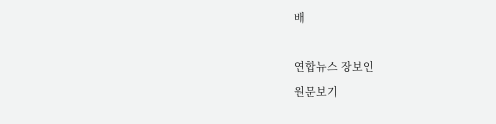배

연합뉴스 장보인
원문보기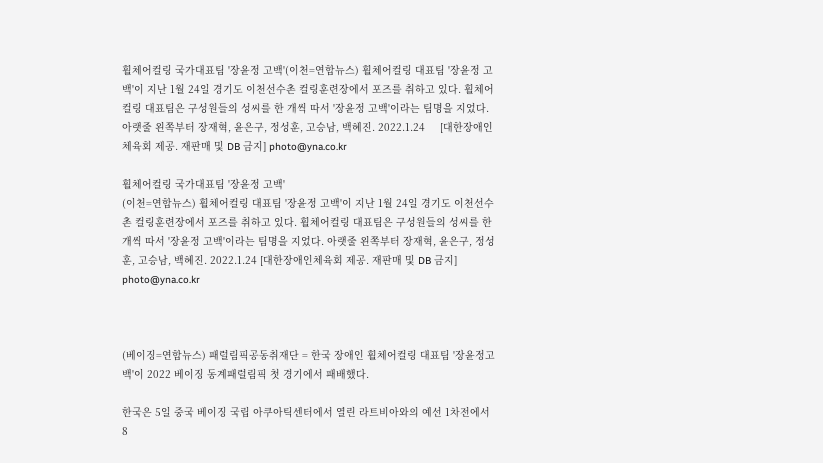휠체어컬링 국가대표팀 '장윤정 고백'(이천=연합뉴스) 휠체어컬링 대표팀 '장윤정 고백'이 지난 1월 24일 경기도 이천선수촌 컬링훈련장에서 포즈를 취하고 있다. 휠체어컬링 대표팀은 구성원들의 성씨를 한 개씩 따서 '장윤정 고백'이라는 팀명을 지었다. 아랫줄 왼쪽부터 장재혁, 윤은구, 정성훈, 고승남, 백혜진. 2022.1.24     [대한장애인체육회 제공. 재판매 및 DB 금지] photo@yna.co.kr

휠체어컬링 국가대표팀 '장윤정 고백'
(이천=연합뉴스) 휠체어컬링 대표팀 '장윤정 고백'이 지난 1월 24일 경기도 이천선수촌 컬링훈련장에서 포즈를 취하고 있다. 휠체어컬링 대표팀은 구성원들의 성씨를 한 개씩 따서 '장윤정 고백'이라는 팀명을 지었다. 아랫줄 왼쪽부터 장재혁, 윤은구, 정성훈, 고승남, 백혜진. 2022.1.24 [대한장애인체육회 제공. 재판매 및 DB 금지] photo@yna.co.kr



(베이징=연합뉴스) 패럴림픽공동취재단 = 한국 장애인 휠체어컬링 대표팀 '장윤정고백'이 2022 베이징 동계패럴림픽 첫 경기에서 패배했다.

한국은 5일 중국 베이징 국립 아쿠아틱센터에서 열린 라트비아와의 예선 1차전에서 8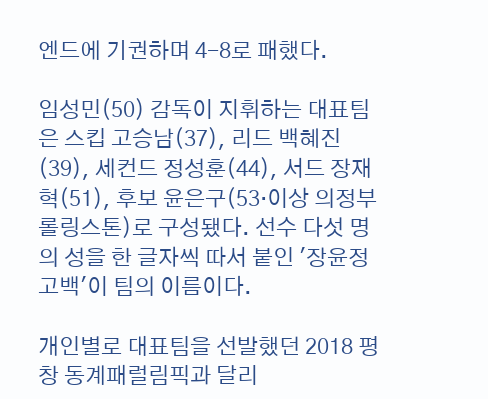엔드에 기권하며 4-8로 패했다.

임성민(50) 감독이 지휘하는 대표팀은 스킵 고승남(37), 리드 백혜진(39), 세컨드 정성훈(44), 서드 장재혁(51), 후보 윤은구(53·이상 의정부 롤링스톤)로 구성됐다. 선수 다섯 명의 성을 한 글자씩 따서 붙인 '장윤정 고백'이 팀의 이름이다.

개인별로 대표팀을 선발했던 2018 평창 동계패럴림픽과 달리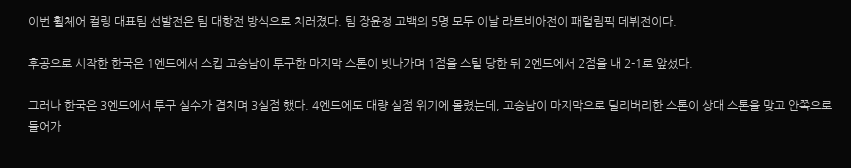이번 휠체어 컬링 대표팀 선발전은 팀 대항전 방식으로 치러졌다. 팀 장윤정 고백의 5명 모두 이날 라트비아전이 패럴림픽 데뷔전이다.

후공으로 시작한 한국은 1엔드에서 스킵 고승남이 투구한 마지막 스톤이 빗나가며 1점을 스틸 당한 뒤 2엔드에서 2점을 내 2-1로 앞섰다.

그러나 한국은 3엔드에서 투구 실수가 겹치며 3실점 했다. 4엔드에도 대량 실점 위기에 몰렸는데, 고승남이 마지막으로 딜리버리한 스톤이 상대 스톤을 맞고 안쪽으로 들어가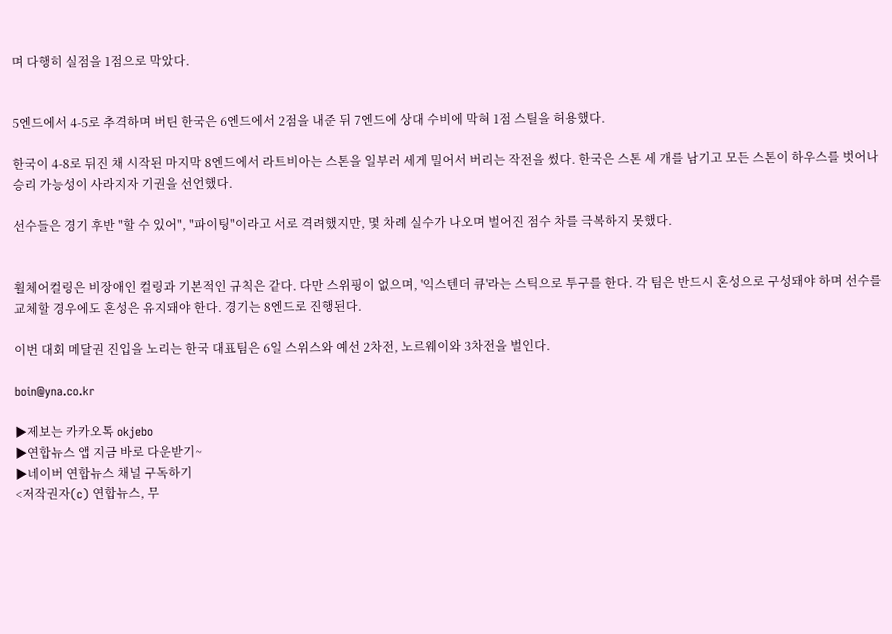며 다행히 실점을 1점으로 막았다.


5엔드에서 4-5로 추격하며 버틴 한국은 6엔드에서 2점을 내준 뒤 7엔드에 상대 수비에 막혀 1점 스틸을 허용했다.

한국이 4-8로 뒤진 채 시작된 마지막 8엔드에서 라트비아는 스톤을 일부러 세게 밀어서 버리는 작전을 썼다. 한국은 스톤 세 개를 남기고 모든 스톤이 하우스를 벗어나 승리 가능성이 사라지자 기권을 선언했다.

선수들은 경기 후반 "할 수 있어", "파이팅"이라고 서로 격려했지만, 몇 차례 실수가 나오며 벌어진 점수 차를 극복하지 못했다.


휠체어컬링은 비장애인 컬링과 기본적인 규칙은 같다. 다만 스위핑이 없으며, '익스텐더 큐'라는 스틱으로 투구를 한다. 각 팀은 반드시 혼성으로 구성돼야 하며 선수를 교체할 경우에도 혼성은 유지돼야 한다. 경기는 8엔드로 진행된다.

이번 대회 메달권 진입을 노리는 한국 대표팀은 6일 스위스와 예선 2차전, 노르웨이와 3차전을 벌인다.

boin@yna.co.kr

▶제보는 카카오톡 okjebo
▶연합뉴스 앱 지금 바로 다운받기~
▶네이버 연합뉴스 채널 구독하기
<저작권자(c) 연합뉴스, 무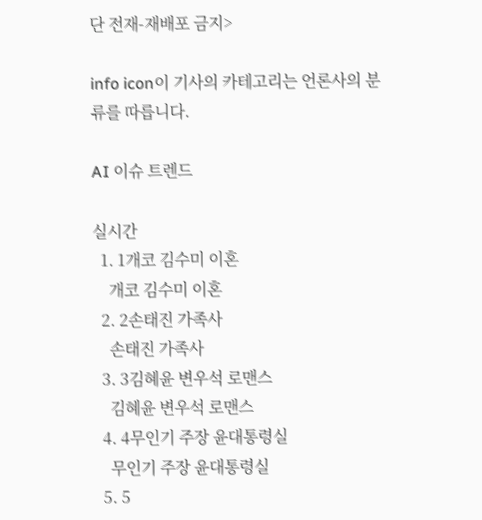단 전재-재배포 금지>

info icon이 기사의 카테고리는 언론사의 분류를 따릅니다.

AI 이슈 트렌드

실시간
  1. 1개코 김수미 이혼
    개코 김수미 이혼
  2. 2손태진 가족사
    손태진 가족사
  3. 3김혜윤 변우석 로맨스
    김혜윤 변우석 로맨스
  4. 4무인기 주장 윤대통령실
    무인기 주장 윤대통령실
  5. 5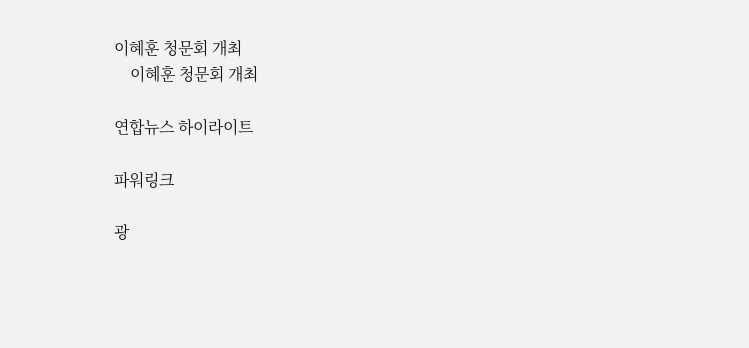이혜훈 청문회 개최
    이혜훈 청문회 개최

연합뉴스 하이라이트

파워링크

광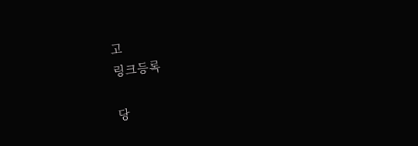고
링크등록

당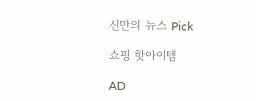신만의 뉴스 Pick

쇼핑 핫아이템

AD